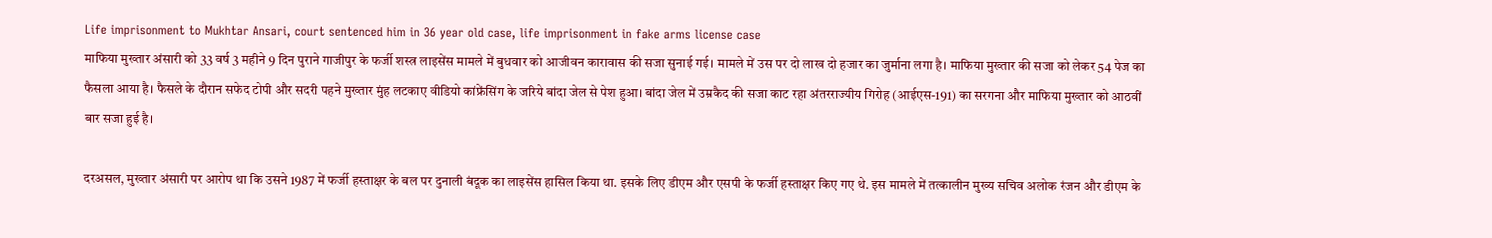Life imprisonment to Mukhtar Ansari, court sentenced him in 36 year old case, life imprisonment in fake arms license case
माफिया मुख्तार अंसारी को 33 वर्ष 3 महीने 9 दिन पुराने गाजीपुर के फर्जी शस्त्र लाइसेंस मामले में बुधवार को आजीवन कारावास की सजा सुनाई गई। मामले में उस पर दो लाख दो हजार का जुर्माना लगा है। माफिया मुख्तार की सजा को लेकर 54 पेज का फैसला आया है। फैसले के दौरान सफेद टोपी और सदरी पहने मुख्तार मुंह लटकाए वीडियो कांफ्रेंसिंग के जरिये बांदा जेल से पेश हुआ। बांदा जेल में उम्रकैद की सजा काट रहा अंतरराज्यीय गिरोह (आईएस-191) का सरगना और माफिया मुख्तार को आठवीं बार सजा हुई है।

दरअसल, मुख्तार अंसारी पर आरोप था कि उसने 1987 में फर्जी हस्ताक्षर के बल पर दुनाली बंदूक का लाइसेंस हासिल किया था. इसके लिए डीएम और एसपी के फर्जी हस्ताक्षर किए गए थे. इस मामले में तत्कालीन मुख्य सचिव अलोक रंजन और डीएम के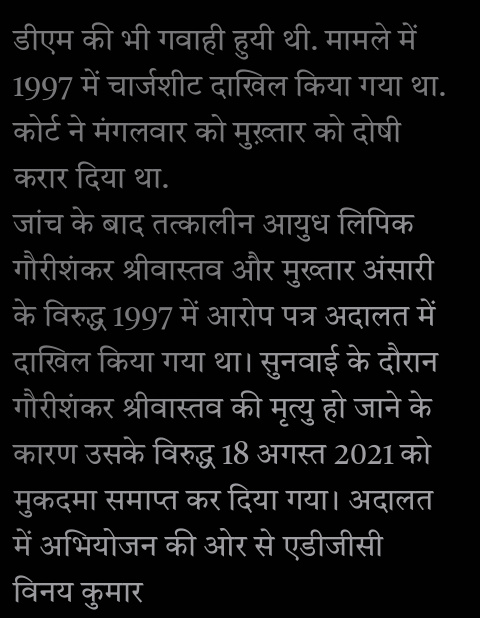डीएम की भी गवाही हुयी थी. मामले में 1997 में चार्जशीट दाखिल किया गया था. कोर्ट ने मंगलवार को मुख़्तार को दोषी करार दिया था.
जांच के बाद तत्कालीन आयुध लिपिक गौरीशंकर श्रीवास्तव और मुख्तार अंसारी के विरुद्ध 1997 में आरोप पत्र अदालत में दाखिल किया गया था। सुनवाई के दौरान गौरीशंकर श्रीवास्तव की मृत्यु हो जाने के कारण उसके विरुद्ध 18 अगस्त 2021 को मुकदमा समाप्त कर दिया गया। अदालत में अभियोजन की ओर से एडीजीसी विनय कुमार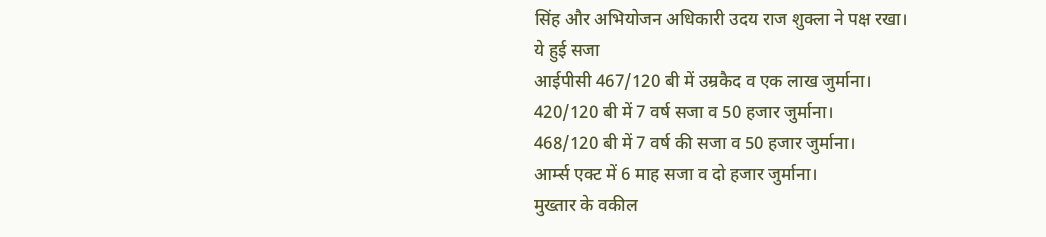सिंह और अभियोजन अधिकारी उदय राज शुक्ला ने पक्ष रखा।
ये हुई सजा
आईपीसी 467/120 बी में उम्रकैद व एक लाख जुर्माना।
420/120 बी में 7 वर्ष सजा व 50 हजार जुर्माना।
468/120 बी में 7 वर्ष की सजा व 50 हजार जुर्माना।
आर्म्स एक्ट में 6 माह सजा व दो हजार जुर्माना।
मुख्तार के वकील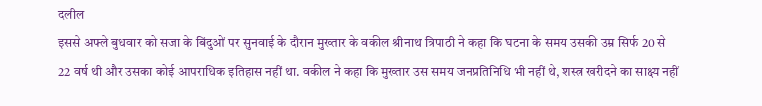दलील
इससे अफ्ले बुधवार को सजा के बिंदुओं पर सुनवाई के दौरान मुख्तार के वकील श्रीनाथ त्रिपाठी ने कहा कि घटना के समय उसकी उम्र सिर्फ 20 से 22 वर्ष थी और उसका कोई आपराधिक इतिहास नहीं था. वकील ने कहा कि मुख्तार उस समय जनप्रतिनिधि भी नहीं थे, शस्त्र खरीदने का साक्ष्य नहीं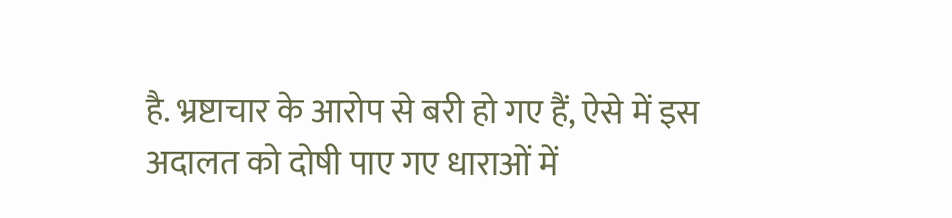है. भ्रष्टाचार के आरोप से बरी हो गए हैं, ऐसे में इस अदालत को दोषी पाए गए धाराओं में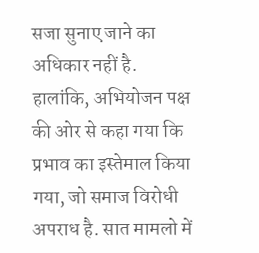सजा सुनाए जाने का अधिकार नहीं है. हालांकि, अभियोजन पक्ष की ओर से कहा गया कि प्रभाव का इस्तेमाल किया गया, जो समाज विरोधी अपराध है. सात मामलो में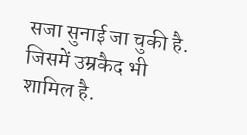सजा सुनाई जा चुकी है. जिसमें उम्रकैद भी शामिल है.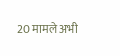20 मामले अभी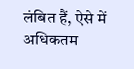लंबित हैं, ऐसे में अधिकतम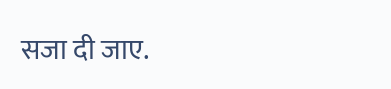सजा दी जाए.